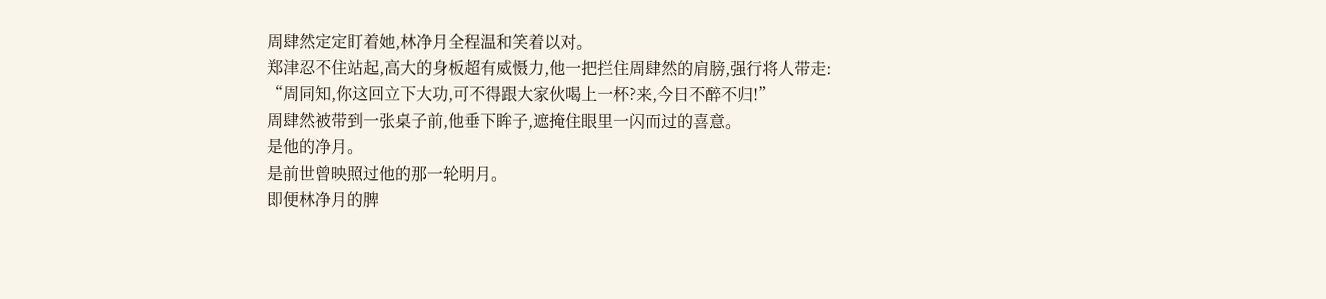周肆然定定盯着她,林净月全程温和笑着以对。
郑津忍不住站起,高大的身板超有威慑力,他一把拦住周肆然的肩膀,强行将人带走:
“周同知,你这回立下大功,可不得跟大家伙喝上一杯?来,今日不醉不归!”
周肆然被带到一张桌子前,他垂下眸子,遮掩住眼里一闪而过的喜意。
是他的净月。
是前世曾映照过他的那一轮明月。
即便林净月的脾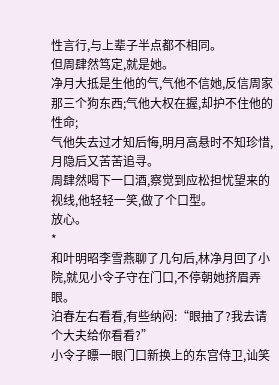性言行,与上辈子半点都不相同。
但周肆然笃定,就是她。
净月大抵是生他的气,气他不信她,反信周家那三个狗东西;气他大权在握,却护不住他的性命;
气他失去过才知后悔,明月高悬时不知珍惜,月隐后又苦苦追寻。
周肆然喝下一口酒,察觉到应松担忧望来的视线,他轻轻一笑,做了个口型。
放心。
*
和叶明昭李雪燕聊了几句后,林净月回了小院,就见小令子守在门口,不停朝她挤眉弄眼。
泊春左右看看,有些纳闷:“眼抽了?我去请个大夫给你看看?”
小令子瞟一眼门口新换上的东宫侍卫,讪笑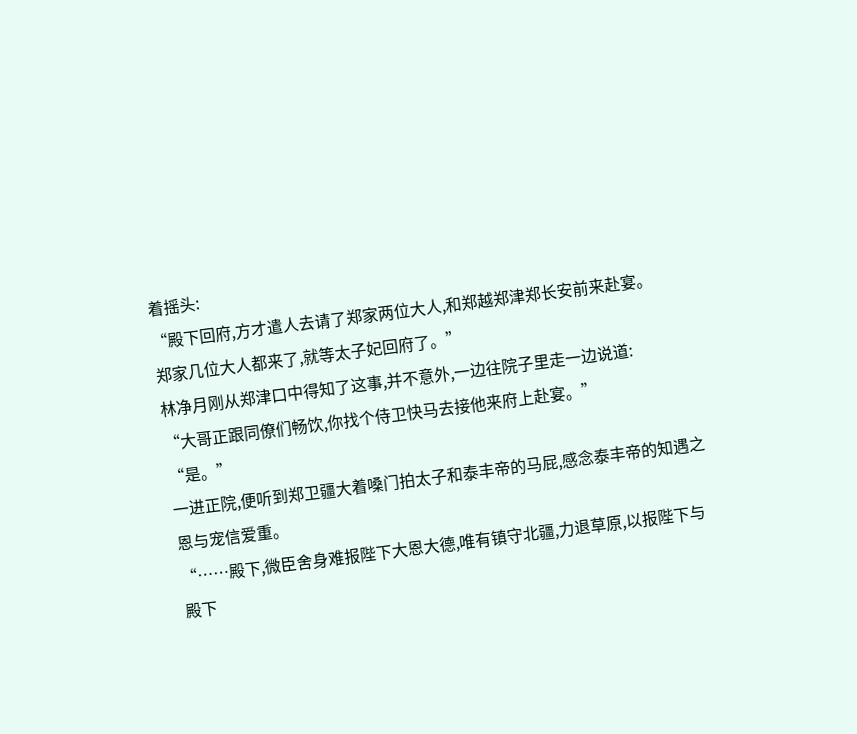着摇头:
“殿下回府,方才遣人去请了郑家两位大人,和郑越郑津郑长安前来赴宴。
郑家几位大人都来了,就等太子妃回府了。”
林净月刚从郑津口中得知了这事,并不意外,一边往院子里走一边说道:
“大哥正跟同僚们畅饮,你找个侍卫快马去接他来府上赴宴。”
“是。”
一进正院,便听到郑卫疆大着嗓门拍太子和泰丰帝的马屁,感念泰丰帝的知遇之恩与宠信爱重。
“……殿下,微臣舍身难报陛下大恩大德,唯有镇守北疆,力退草原,以报陛下与殿下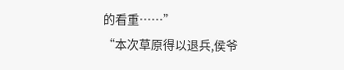的看重……”
“本次草原得以退兵,侯爷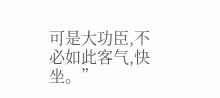可是大功臣,不必如此客气,快坐。”